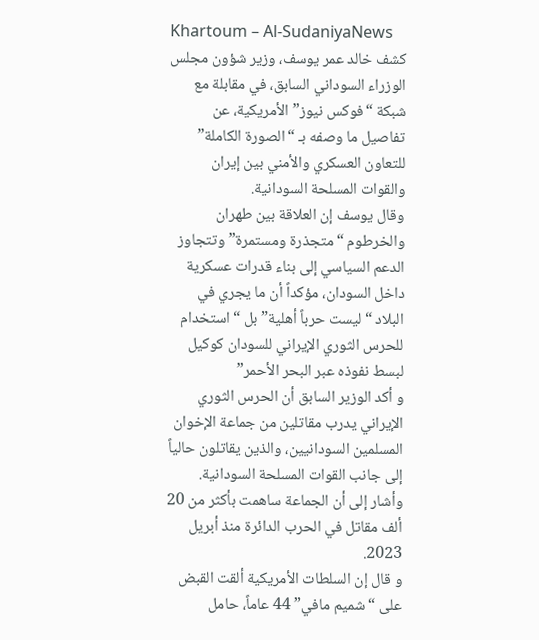Khartoum – Al-SudaniyaNews
كشف خالد عمر يوسف، وزير شؤون مجلس الوزراء السوداني السابق، في مقابلة مع شبكة “فوكس نيوز” الأمريكية، عن تفاصيل ما وصفه بـ “الصورة الكاملة” للتعاون العسكري والأمني بين إيران والقوات المسلحة السودانية.
وقال يوسف إن العلاقة بين طهران والخرطوم “متجذرة ومستمرة” وتتجاوز الدعم السياسي إلى بناء قدرات عسكرية داخل السودان، مؤكداً أن ما يجري في البلاد “ليست حرباً أهلية” بل “استخدام للحرس الثوري الإيراني للسودان كوكيل لبسط نفوذه عبر البحر الأحمر”
و أكد الوزير السابق أن الحرس الثوري الإيراني يدرب مقاتلين من جماعة الإخوان المسلمين السودانيين، والذين يقاتلون حالياً إلى جانب القوات المسلحة السودانية. وأشار إلى أن الجماعة ساهمت بأكثر من 20 ألف مقاتل في الحرب الدائرة منذ أبريل 2023.
و قال إن السلطات الأمريكية ألقت القبض على “شميم مافي” 44 عاماً، حامل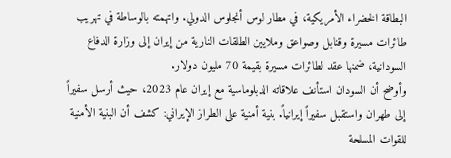البطاقة الخضراء الأمريكية، في مطار لوس أنجلوس الدولي. واتهمته بالوساطة في تهريب طائرات مسيرة وقنابل وصواعق وملايين الطلقات النارية من إيران إلى وزارة الدفاع السودانية، ضمنها عقد لطائرات مسيرة بقيمة 70 مليون دولار.
وأوضح أن السودان استأنف علاقاته الدبلوماسية مع إيران عام 2023، حيث أرسل سفيراً إلى طهران واستقبل سفيراً إيرانياً. بنية أمنية على الطراز الإيراني: كشف أن البنية الأمنية للقوات المسلحة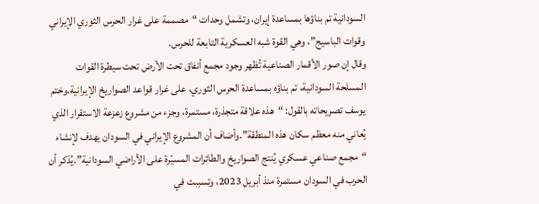السودانية تم بناؤها بمساعدة إيران، وتشمل وحدات “مصممة على غرار الحرس الثوري الإيراني وقوات الباسيج”، وهي القوة شبه العسكرية التابعة للحرس.
وقال إن صور الأقمار الصناعية تُظهر وجود مجمع أنفاق تحت الأرض تحت سيطرة القوات المسلحة السودانية، تم بناؤه بمساعدة الحرس الثوري، على غرار قواعد الصواريخ الإيرانية.وختم يوسف تصريحاته بالقول: “هذه علاقة متجذرة، مستمرة، وجزء من مشروع زعزعة الاستقرار الذي يُعاني منه معظم سكان هذه المنطقة”.وأضاف أن المشروع الإيراني في السودان يهدف لإنشاء “مجمع صناعي عسكري يُنتج الصواريخ والطائرات المسيّرة على الأراضي السودانية”.يُذكر أن الحرب في السودان مستمرة منذ أبريل 2023، وتسببت في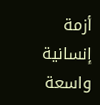أزمة إنسانية واسعة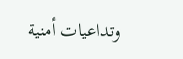وتداعيات أمنية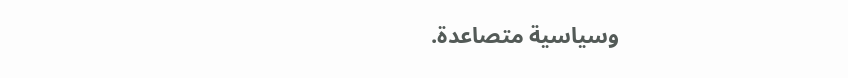وسياسية متصاعدة.